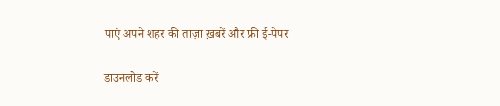पाएं अपने शहर की ताज़ा ख़बरें और फ्री ई-पेपर

डाउनलोड करें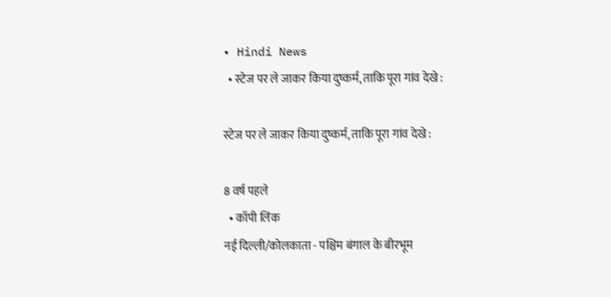• Hindi News
  • स्टेज पर ले जाकर किया दुष्कर्म, ताकि पूरा गांव देखे :

स्टेज पर ले जाकर किया दुष्कर्म, ताकि पूरा गांव देखे :

8 वर्ष पहले
  • कॉपी लिंक
नई दिल्ली/कोलकाता - पश्चिम बंगाल के बीरभूम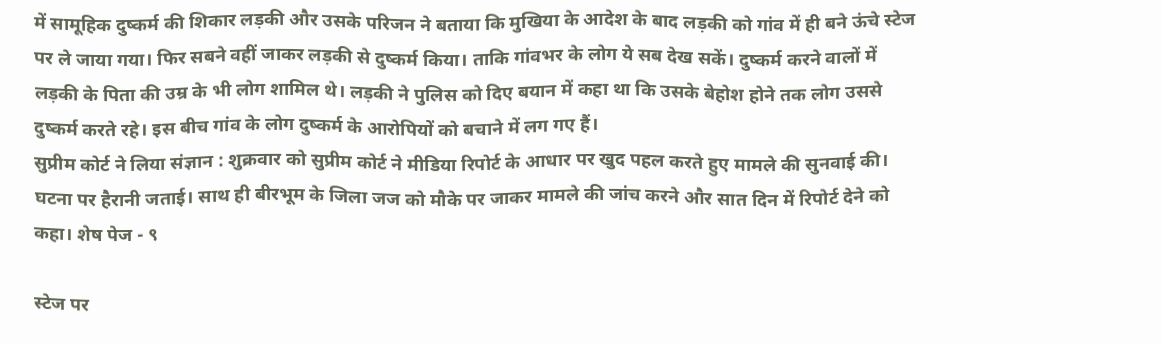में सामूहिक दुष्कर्म की शिकार लड़की और उसके परिजन ने बताया कि मुखिया के आदेश के बाद लड़की को गांव में ही बने ऊंचे स्टेज पर ले जाया गया। फिर सबने वहीं जाकर लड़की से दुष्कर्म किया। ताकि गांवभर के लोग ये सब देख सकें। दुष्कर्म करने वालों में लड़की के पिता की उम्र के भी लोग शामिल थे। लड़की ने पुलिस को दिए बयान में कहा था कि उसके बेहोश होने तक लोग उससे दुष्कर्म करते रहे। इस बीच गांव के लोग दुष्कर्म के आरोपियों को बचाने में लग गए हैं।
सुप्रीम कोर्ट ने लिया संज्ञान : शुक्रवार को सुप्रीम कोर्ट ने मीडिया रिपोर्ट के आधार पर खुद पहल करते हुए मामले की सुनवाई की। घटना पर हैरानी जताई। साथ ही बीरभूम के जिला जज को मौके पर जाकर मामले की जांच करने और सात दिन में रिपोर्ट देने को कहा। शेष पेज - ९

स्टेज पर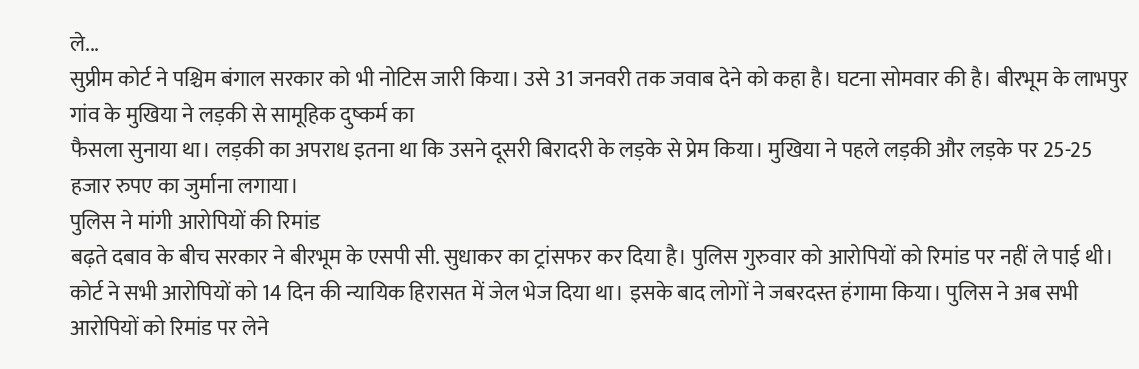ले...
सुप्रीम कोर्ट ने पश्चिम बंगाल सरकार को भी नोटिस जारी किया। उसे 31 जनवरी तक जवाब देने को कहा है। घटना सोमवार की है। बीरभूम के लाभपुर गांव के मुखिया ने लड़की से सामूहिक दुष्कर्म का
फैसला सुनाया था। लड़की का अपराध इतना था कि उसने दूसरी बिरादरी के लड़के से प्रेम किया। मुखिया ने पहले लड़की और लड़के पर 25-25 हजार रुपए का जुर्माना लगाया।
पुलिस ने मांगी आरोपियों की रिमांड
बढ़ते दबाव के बीच सरकार ने बीरभूम के एसपी सी. सुधाकर का ट्रांसफर कर दिया है। पुलिस गुरुवार को आरोपियों को रिमांड पर नहीं ले पाई थी। कोर्ट ने सभी आरोपियों को 14 दिन की न्यायिक हिरासत में जेल भेज दिया था। इसके बाद लोगों ने जबरदस्त हंगामा किया। पुलिस ने अब सभी आरोपियों को रिमांड पर लेने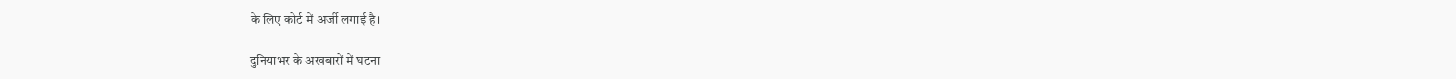के लिए कोर्ट में अर्जी लगाई है।

दुनियाभर के अखबारों में घटना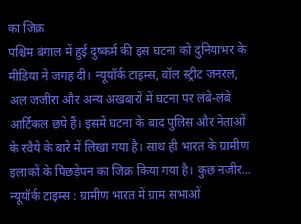का जिक्र
पश्चिम बंगाल में हुई दुष्कर्म की इस घटना को दुनियाभर के मीडिया ने जगह दी। न्यूयॉर्क टाइम्स, वॉल स्ट्रीट जनरल, अल जजीरा और अन्य अखबारों में घटना पर लंबे-लंबे आर्टिकल छपे हैं। इसमें घटना के बाद पुलिस और नेताओं के रवैये के बारे में लिखा गया है। साथ ही भारत के ग्रामीण इलाकों के पिछड़ेपन का जिक्र किया गया है। कुछ नजीर...
न्यूयॉर्क टाइम्स : ग्रामीण भारत में ग्राम सभाओं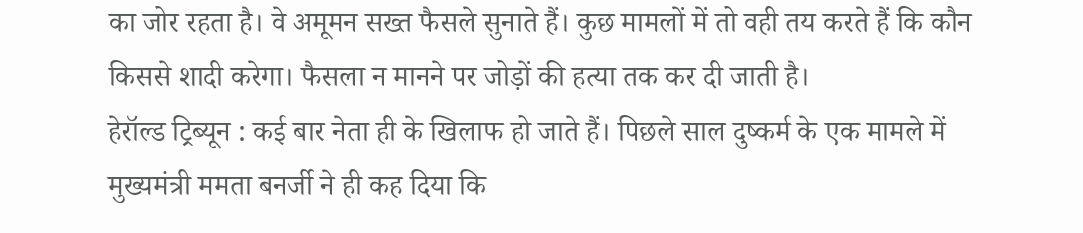का जोर रहता है। वे अमूमन सख्त फैसले सुनाते हैं। कुछ मामलों में तो वही तय करते हैं कि कौन किससे शादी करेगा। फैसला न मानने पर जोड़ों की हत्या तक कर दी जाती है।
हेरॉल्ड ट्रिब्यून : कई बार नेता ही के खिलाफ हो जाते हैं। पिछले साल दुष्कर्म के एक मामले में मुख्यमंत्री ममता बनर्जी ने ही कह दिया कि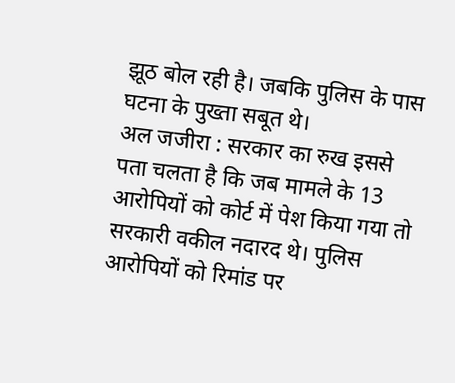झूठ बोल रही है। जबकि पुलिस के पास घटना के पुख्ता सबूत थे।
अल जजीरा : सरकार का रुख इससे पता चलता है कि जब मामले के 13 आरोपियों को कोर्ट में पेश किया गया तो सरकारी वकील नदारद थे। पुलिस आरोपियों को रिमांड पर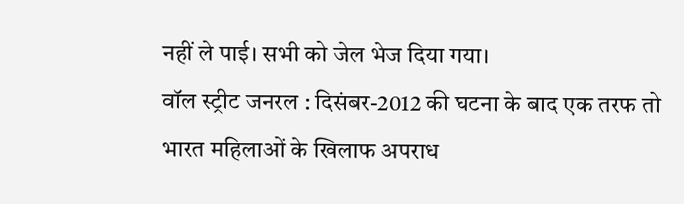नहीं ले पाई। सभी को जेल भेज दिया गया।
वॉल स्ट्रीट जनरल : दिसंबर-2012 की घटना के बाद एक तरफ तो भारत महिलाओं के खिलाफ अपराध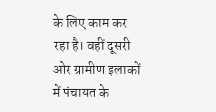के लिए काम कर रहा है। वहीं दूसरी ओर ग्रामीण इलाकों में पंचायत के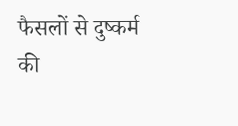फैसलों से दुष्कर्म की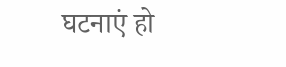घटनाएं हो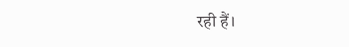रही हैं।